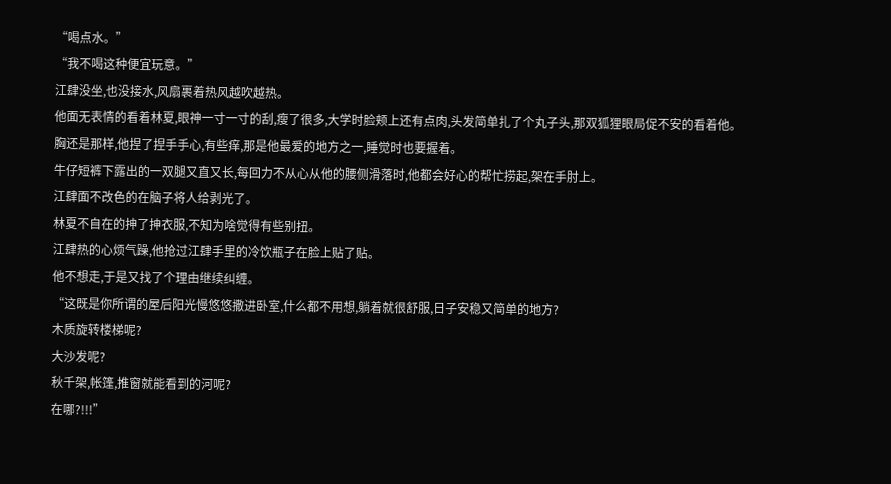“喝点水。”
“我不喝这种便宜玩意。”
江肆没坐,也没接水,风扇裹着热风越吹越热。
他面无表情的看着林夏,眼神一寸一寸的刮,瘦了很多,大学时脸颊上还有点肉,头发简单扎了个丸子头,那双狐狸眼局促不安的看着他。
胸还是那样,他捏了捏手手心,有些痒,那是他最爱的地方之一,睡觉时也要握着。
牛仔短裤下露出的一双腿又直又长,每回力不从心从他的腰侧滑落时,他都会好心的帮忙捞起,架在手肘上。
江肆面不改色的在脑子将人给剥光了。
林夏不自在的抻了抻衣服,不知为啥觉得有些别扭。
江肆热的心烦气躁,他抢过江肆手里的冷饮瓶子在脸上贴了贴。
他不想走,于是又找了个理由继续纠缠。
“这既是你所谓的屋后阳光慢悠悠撒进卧室,什么都不用想,躺着就很舒服,日子安稳又简单的地方?
木质旋转楼梯呢?
大沙发呢?
秋千架,帐篷,推窗就能看到的河呢?
在哪?!!!”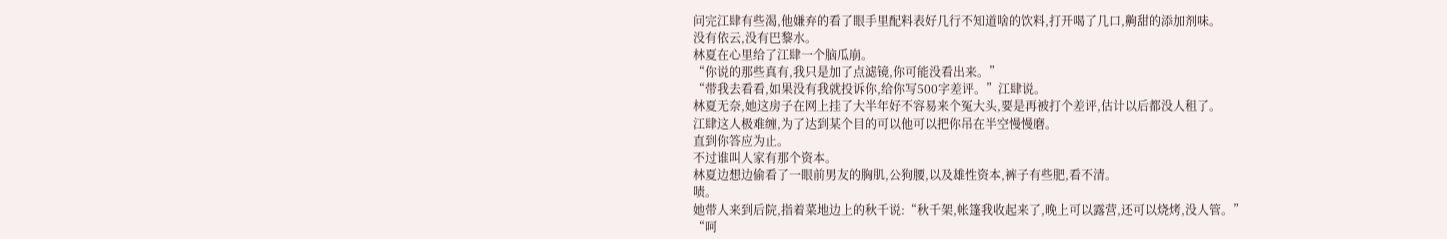问完江肆有些渴,他嫌弃的看了眼手里配料表好几行不知道啥的饮料,打开喝了几口,齁甜的添加剂味。
没有依云,没有巴黎水。
林夏在心里给了江肆一个脑瓜崩。
“你说的那些真有,我只是加了点滤镜,你可能没看出来。”
“带我去看看,如果没有我就投诉你,给你写500字差评。”江肆说。
林夏无奈,她这房子在网上挂了大半年好不容易来个冤大头,要是再被打个差评,估计以后都没人租了。
江肆这人极难缠,为了达到某个目的可以他可以把你吊在半空慢慢磨。
直到你答应为止。
不过谁叫人家有那个资本。
林夏边想边偷看了一眼前男友的胸肌,公狗腰,以及雄性资本,裤子有些肥,看不清。
啧。
她带人来到后院,指着菜地边上的秋千说:“秋千架,帐篷我收起来了,晚上可以露营,还可以烧烤,没人管。”
“呵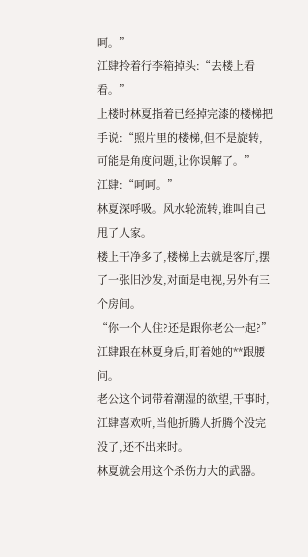呵。”
江肆拎着行李箱掉头:“去楼上看看。”
上楼时林夏指着已经掉完漆的楼梯把手说:“照片里的楼梯,但不是旋转,可能是角度问题,让你误解了。”
江肆:“呵呵。”
林夏深呼吸。风水轮流转,谁叫自己甩了人家。
楼上干净多了,楼梯上去就是客厅,摆了一张旧沙发,对面是电视,另外有三个房间。
“你一个人住?还是跟你老公一起?”江肆跟在林夏身后,盯着她的**跟腰问。
老公这个词带着潮湿的欲望,干事时,江肆喜欢听,当他折腾人折腾个没完没了,还不出来时。
林夏就会用这个杀伤力大的武器。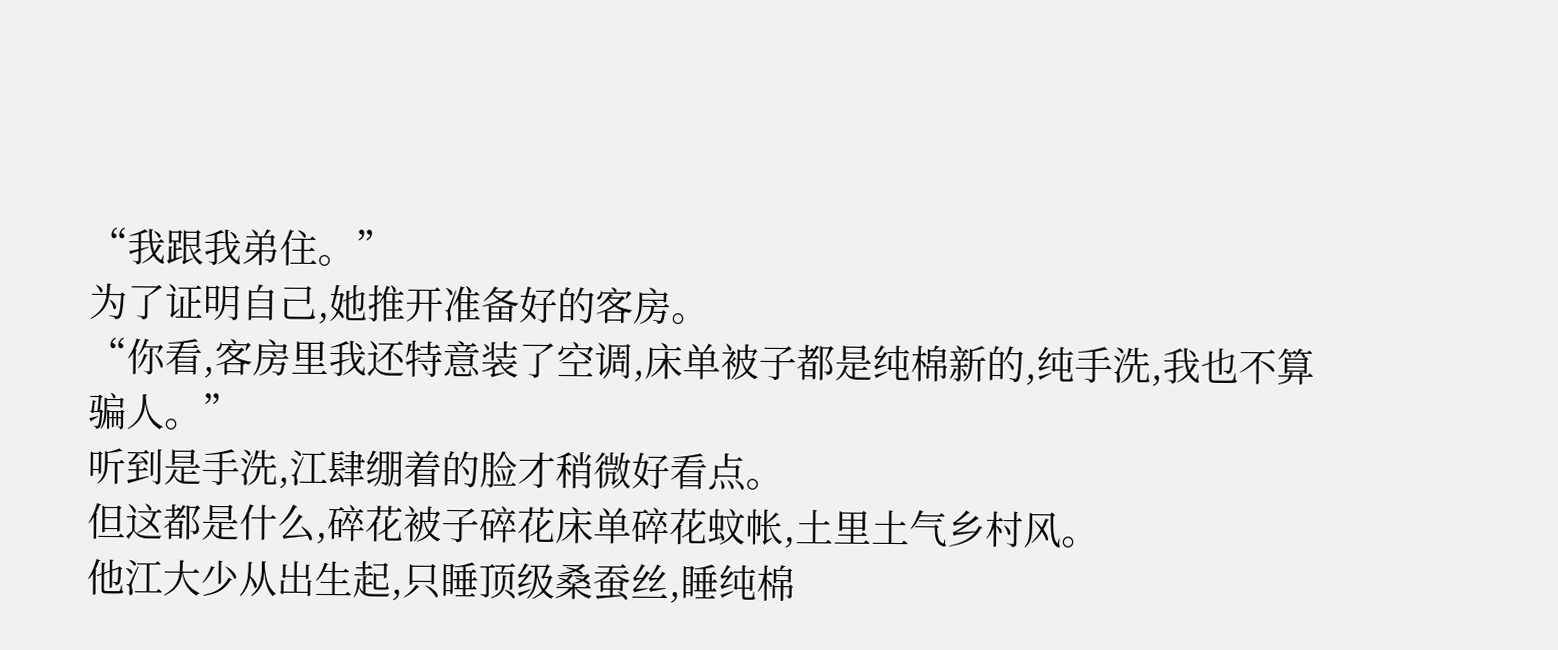“我跟我弟住。”
为了证明自己,她推开准备好的客房。
“你看,客房里我还特意装了空调,床单被子都是纯棉新的,纯手洗,我也不算骗人。”
听到是手洗,江肆绷着的脸才稍微好看点。
但这都是什么,碎花被子碎花床单碎花蚊帐,土里土气乡村风。
他江大少从出生起,只睡顶级桑蚕丝,睡纯棉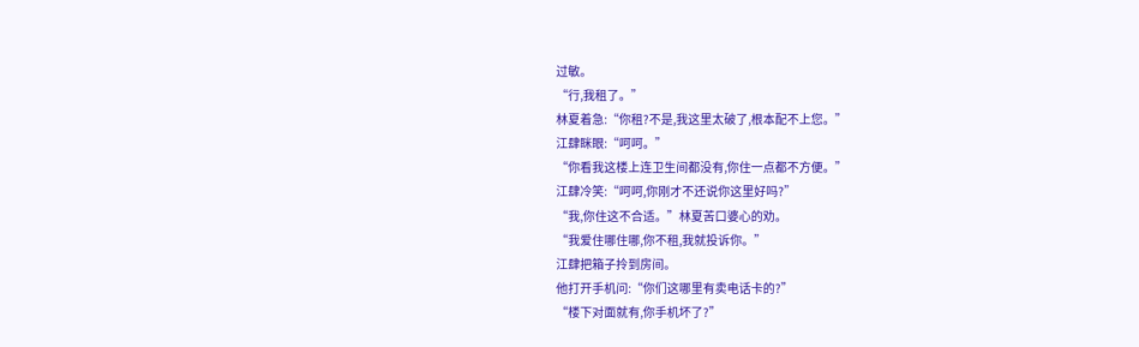过敏。
“行,我租了。”
林夏着急:“你租?不是,我这里太破了,根本配不上您。”
江肆眯眼:“呵呵。”
“你看我这楼上连卫生间都没有,你住一点都不方便。”
江肆冷笑:“呵呵,你刚才不还说你这里好吗?”
“我,你住这不合适。”林夏苦口婆心的劝。
“我爱住哪住哪,你不租,我就投诉你。”
江肆把箱子拎到房间。
他打开手机问:“你们这哪里有卖电话卡的?”
“楼下对面就有,你手机坏了?”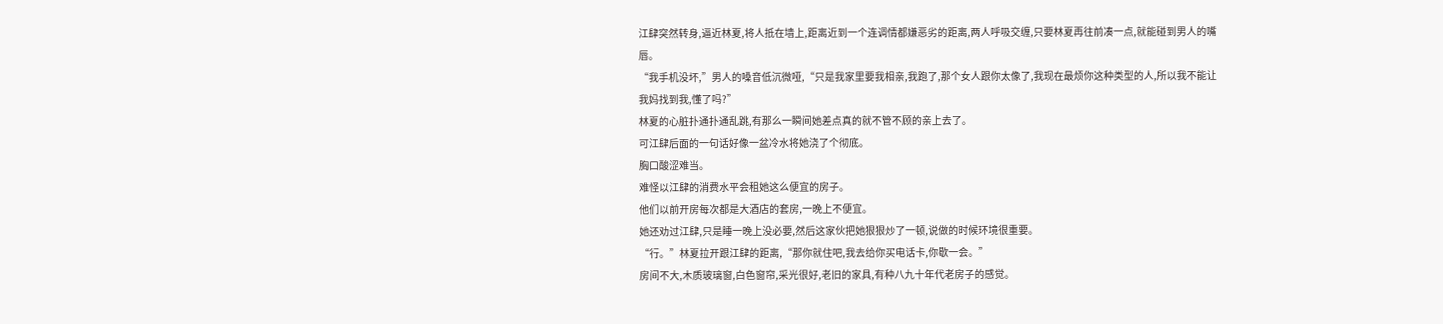江肆突然转身,逼近林夏,将人抵在墙上,距离近到一个连调情都嫌恶劣的距离,两人呼吸交缠,只要林夏再往前凑一点,就能碰到男人的嘴唇。
“我手机没坏,”男人的嗓音低沉微哑,“只是我家里要我相亲,我跑了,那个女人跟你太像了,我现在最烦你这种类型的人,所以我不能让我妈找到我,懂了吗?”
林夏的心脏扑通扑通乱跳,有那么一瞬间她差点真的就不管不顾的亲上去了。
可江肆后面的一句话好像一盆冷水将她浇了个彻底。
胸口酸涩难当。
难怪以江肆的消费水平会租她这么便宜的房子。
他们以前开房每次都是大酒店的套房,一晚上不便宜。
她还劝过江肆,只是睡一晚上没必要,然后这家伙把她狠狠炒了一顿,说做的时候环境很重要。
“行。”林夏拉开跟江肆的距离,“那你就住吧,我去给你买电话卡,你歇一会。”
房间不大,木质玻璃窗,白色窗帘,采光很好,老旧的家具,有种八九十年代老房子的感觉。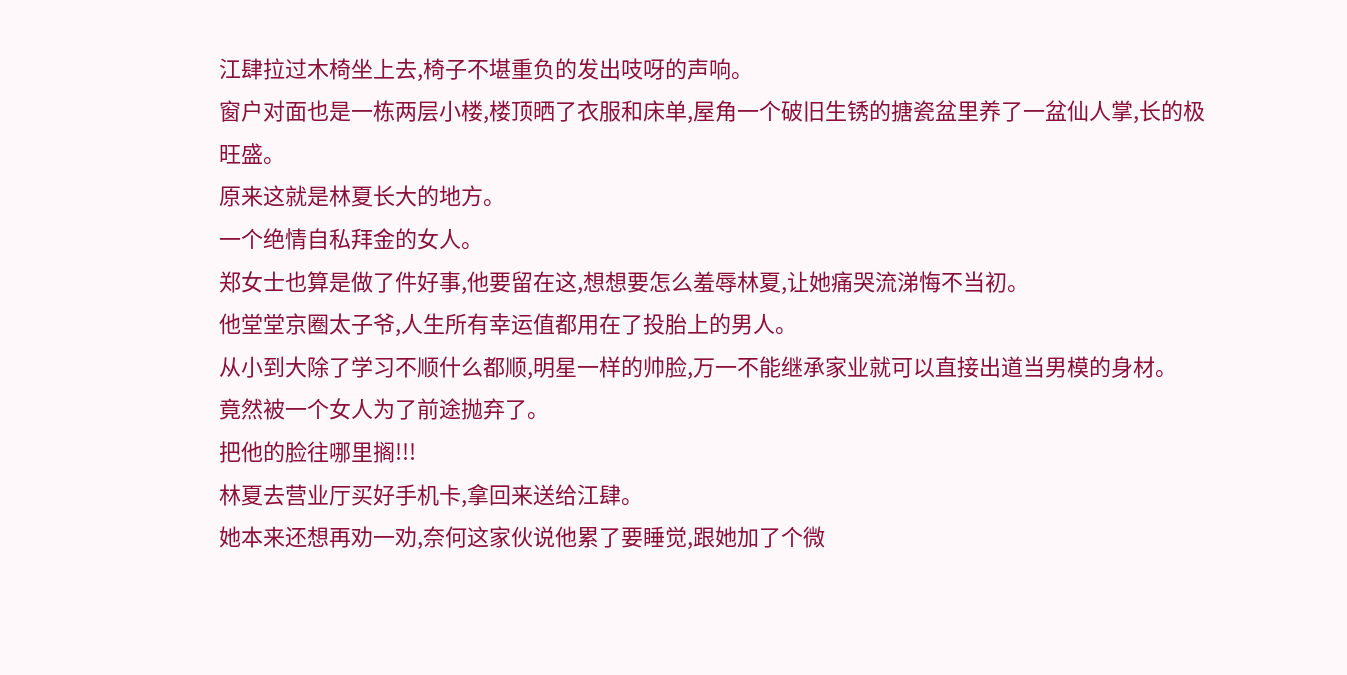江肆拉过木椅坐上去,椅子不堪重负的发出吱呀的声响。
窗户对面也是一栋两层小楼,楼顶晒了衣服和床单,屋角一个破旧生锈的搪瓷盆里养了一盆仙人掌,长的极旺盛。
原来这就是林夏长大的地方。
一个绝情自私拜金的女人。
郑女士也算是做了件好事,他要留在这,想想要怎么羞辱林夏,让她痛哭流涕悔不当初。
他堂堂京圈太子爷,人生所有幸运值都用在了投胎上的男人。
从小到大除了学习不顺什么都顺,明星一样的帅脸,万一不能继承家业就可以直接出道当男模的身材。
竟然被一个女人为了前途抛弃了。
把他的脸往哪里搁!!!
林夏去营业厅买好手机卡,拿回来送给江肆。
她本来还想再劝一劝,奈何这家伙说他累了要睡觉,跟她加了个微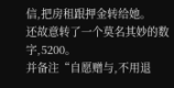信,把房租跟押金转给她。
还故意转了一个莫名其妙的数字,5200。
并备注“自愿赠与,不用退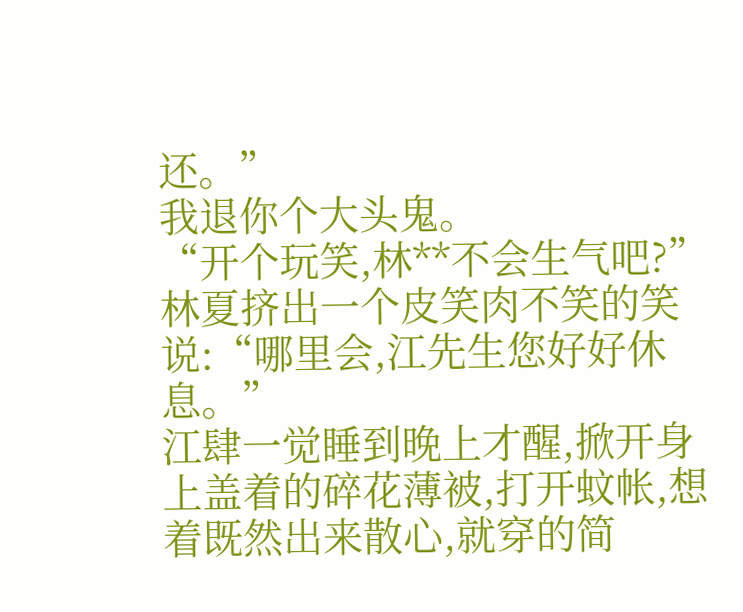还。”
我退你个大头鬼。
“开个玩笑,林**不会生气吧?”
林夏挤出一个皮笑肉不笑的笑说:“哪里会,江先生您好好休息。”
江肆一觉睡到晚上才醒,掀开身上盖着的碎花薄被,打开蚊帐,想着既然出来散心,就穿的简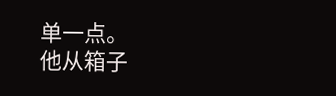单一点。
他从箱子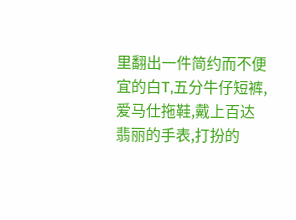里翻出一件简约而不便宜的白T,五分牛仔短裤,爱马仕拖鞋,戴上百达翡丽的手表,打扮的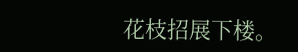花枝招展下楼。